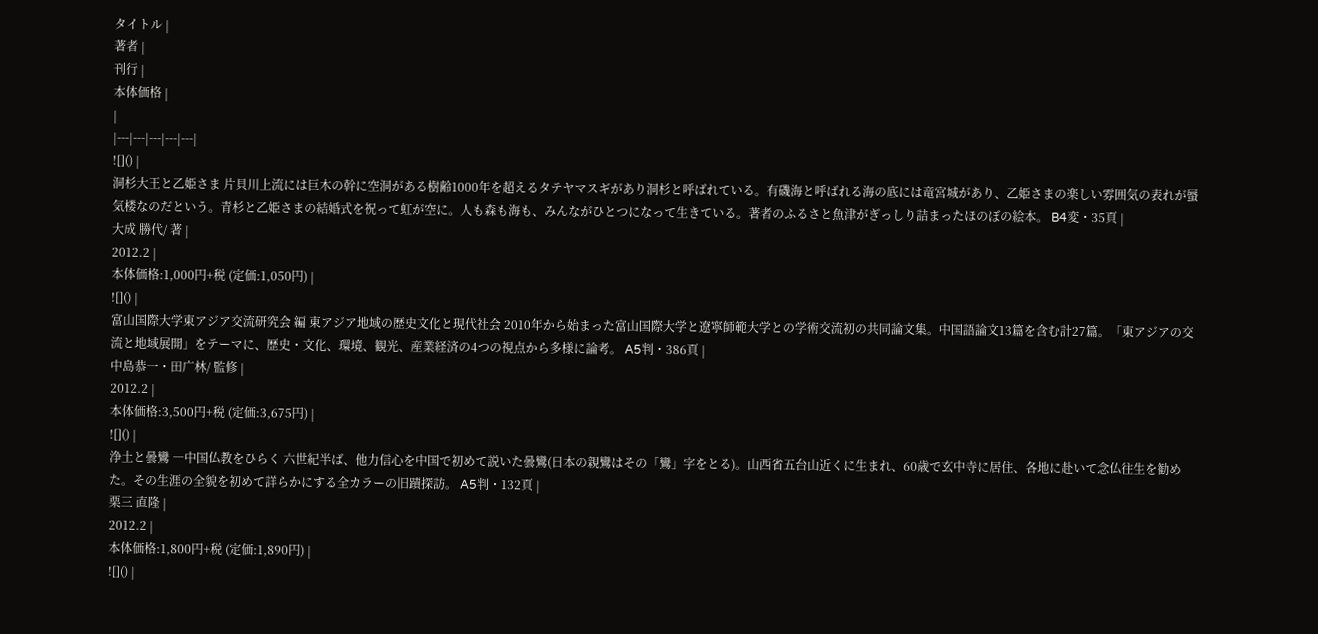タイトル |
著者 |
刊行 |
本体価格 |
|
|---|---|---|---|---|
![]() |
洞杉大王と乙姫さま 片貝川上流には巨木の幹に空洞がある樹齢1000年を超えるタテヤマスギがあり洞杉と呼ばれている。有磯海と呼ばれる海の底には竜宮城があり、乙姫さまの楽しい雰囲気の表れが蜃気楼なのだという。青杉と乙姫さまの結婚式を祝って虹が空に。人も森も海も、みんながひとつになって生きている。著者のふるさと魚津がぎっしり詰まったほのぼの絵本。 B4変・35頁 |
大成 勝代/ 著 |
2012.2 |
本体価格:1,000円+税 (定価:1,050円) |
![]() |
富山国際大学東アジア交流研究会 編 東アジア地域の歴史文化と現代社会 2010年から始まった富山国際大学と遼寧師範大学との学術交流初の共同論文集。中国語論文13篇を含む計27篇。「東アジアの交流と地域展開」をテーマに、歴史・文化、環境、観光、産業経済の4つの視点から多様に論考。 A5判・386頁 |
中島恭一・田广林/ 監修 |
2012.2 |
本体価格:3,500円+税 (定価:3,675円) |
![]() |
浄土と曇鸞 ―中国仏教をひらく 六世紀半ば、他力信心を中国で初めて説いた曇鸞(日本の親鸞はその「鸞」字をとる)。山西省五台山近くに生まれ、60歳で玄中寺に居住、各地に赴いて念仏往生を勧めた。その生涯の全貌を初めて詳らかにする全カラーの旧蹟探訪。 A5判・132頁 |
栗三 直隆 |
2012.2 |
本体価格:1,800円+税 (定価:1,890円) |
![]() |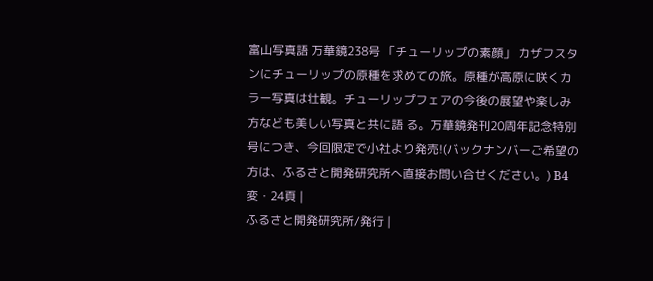富山写真語 万華鏡238号 「チューリップの素顔」 カザフスタンにチューリップの原種を求めての旅。原種が高原に咲くカラー写真は壮観。チューリップフェアの今後の展望や楽しみ方なども美しい写真と共に語 る。万華鏡発刊20周年記念特別号につき、今回限定で小社より発売!(バックナンバーご希望の方は、ふるさと開発研究所へ直接お問い合せください。) B4変・24頁 |
ふるさと開発研究所/発行 |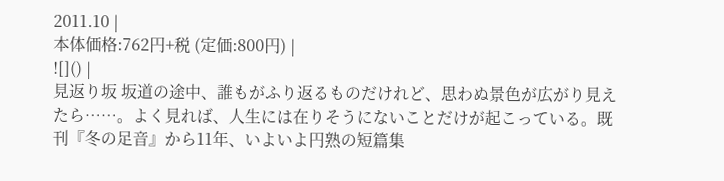2011.10 |
本体価格:762円+税 (定価:800円) |
![]() |
見返り坂 坂道の途中、誰もがふり返るものだけれど、思わぬ景色が広がり見えたら……。よく見れば、人生には在りそうにないことだけが起こっている。既刊『冬の足音』から11年、いよいよ円熟の短篇集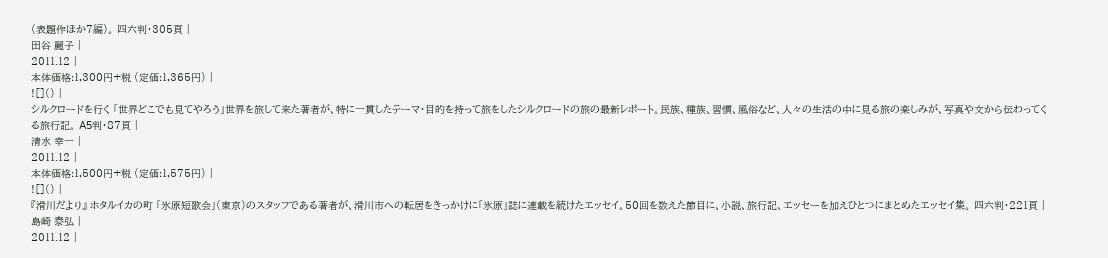(表題作ほか7編)。 四六判・305頁 |
田谷 麗子 |
2011.12 |
本体価格:1,300円+税 (定価:1,365円) |
![]() |
シルクロードを行く 「世界どこでも見てやろう」世界を旅して来た著者が、特に一貫したテーマ・目的を持って旅をしたシルクロードの旅の最新レポート。民族、種族、習慣、風俗など、人々の生活の中に見る旅の楽しみが、写真や文から伝わってくる旅行記。 A5判・87頁 |
清水 幸一 |
2011.12 |
本体価格:1,500円+税 (定価:1,575円) |
![]() |
『滑川だより』 ホタルイカの町 「氷原短歌会」(東京)のスタッフである著者が、滑川市への転居をきっかけに「氷原」誌に連載を続けたエッセイ。50回を数えた節目に、小説、旅行記、エッセーを加えひとつにまとめたエッセイ集。 四六判・221頁 |
島崎 泰弘 |
2011.12 |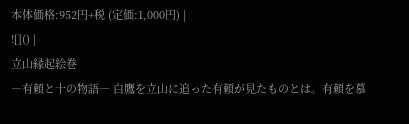本体価格:952円+税 (定価:1,000円) |
![]() |
立山縁起絵巻
―有頼と十の物語― 白鷹を立山に追った有頼が見たものとは。有頼を慕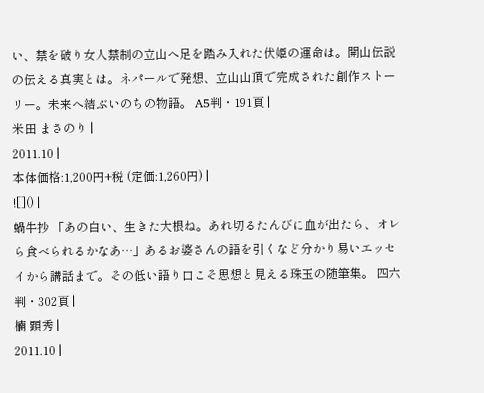い、禁を破り女人禁制の立山へ足を踏み入れた伏姫の運命は。開山伝説の伝える真実とは。ネパールで発想、立山山頂で完成された創作ストーリー。未来へ結ぶいのちの物語。 A5判・191頁 |
米田 まさのり |
2011.10 |
本体価格:1,200円+税 (定価:1,260円) |
![]() |
蝸牛抄 「あの白い、生きた大根ね。あれ切るたんびに血が出たら、オレら食べられるかなあ…」あるお婆さんの語を引くなど分かり易いエッセイから講話まで。その低い語り口こそ思想と見える珠玉の随筆集。 四六判・302頁 |
楠 顕秀 |
2011.10 |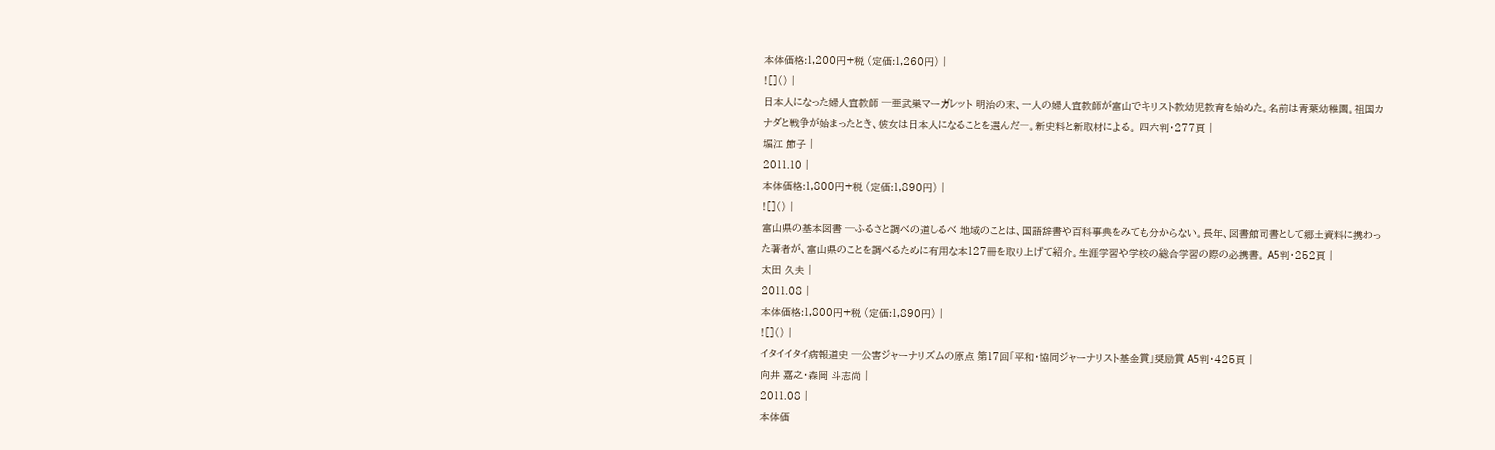本体価格:1,200円+税 (定価:1,260円) |
![]() |
日本人になった婦人宣教師 ─亜武巣マーガレット 明治の末、一人の婦人宣教師が富山でキリスト教幼児教育を始めた。名前は青葉幼稚園。祖国カナダと戦争が始まったとき、彼女は日本人になることを選んだ―。新史料と新取材による。 四六判・277頁 |
堀江 節子 |
2011.10 |
本体価格:1,800円+税 (定価:1,890円) |
![]() |
富山県の基本図書 ─ふるさと調べの道しるべ 地域のことは、国語辞書や百科事典をみても分からない。長年、図書館司書として郷土資料に携わった著者が、富山県のことを調べるために有用な本127冊を取り上げて紹介。生涯学習や学校の総合学習の際の必携書。 A5判・252頁 |
太田 久夫 |
2011.08 |
本体価格:1,800円+税 (定価:1,890円) |
![]() |
イタイイタイ病報道史 ─公害ジャーナリズムの原点 第17回「平和・協同ジャーナリスト基金賞」奨励賞 A5判・425頁 |
向井 嘉之・森岡 斗志尚 |
2011.08 |
本体価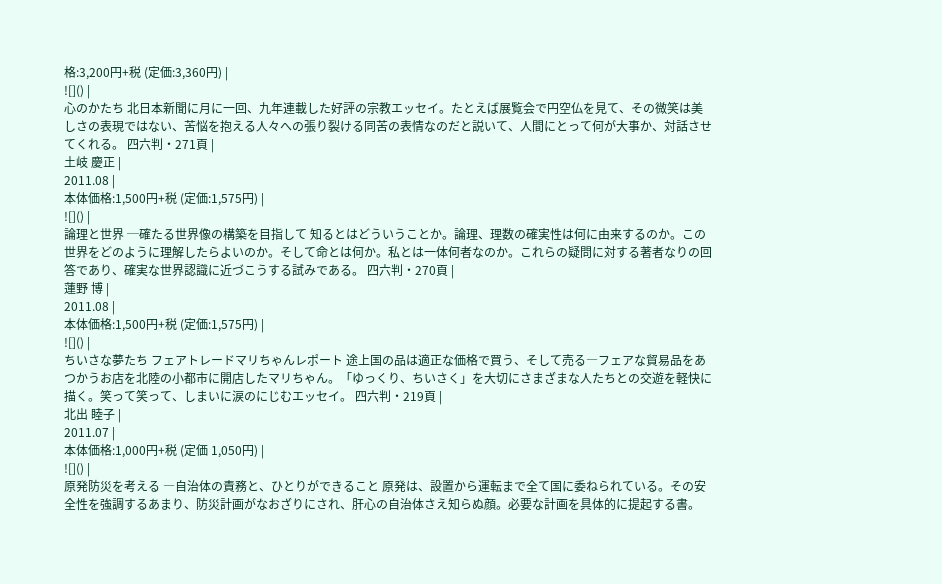格:3,200円+税 (定価:3,360円) |
![]() |
心のかたち 北日本新聞に月に一回、九年連載した好評の宗教エッセイ。たとえば展覧会で円空仏を見て、その微笑は美しさの表現ではない、苦悩を抱える人々への張り裂ける同苦の表情なのだと説いて、人間にとって何が大事か、対話させてくれる。 四六判・271頁 |
土岐 慶正 |
2011.08 |
本体価格:1,500円+税 (定価:1,575円) |
![]() |
論理と世界 ─確たる世界像の構築を目指して 知るとはどういうことか。論理、理数の確実性は何に由来するのか。この世界をどのように理解したらよいのか。そして命とは何か。私とは一体何者なのか。これらの疑問に対する著者なりの回答であり、確実な世界認識に近づこうする試みである。 四六判・270頁 |
蓮野 博 |
2011.08 |
本体価格:1,500円+税 (定価:1,575円) |
![]() |
ちいさな夢たち フェアトレードマリちゃんレポート 途上国の品は適正な価格で買う、そして売る―フェアな貿易品をあつかうお店を北陸の小都市に開店したマリちゃん。「ゆっくり、ちいさく」を大切にさまざまな人たちとの交遊を軽快に描く。笑って笑って、しまいに涙のにじむエッセイ。 四六判・219頁 |
北出 睦子 |
2011.07 |
本体価格:1,000円+税 (定価 1,050円) |
![]() |
原発防災を考える ―自治体の責務と、ひとりができること 原発は、設置から運転まで全て国に委ねられている。その安全性を強調するあまり、防災計画がなおざりにされ、肝心の自治体さえ知らぬ顔。必要な計画を具体的に提起する書。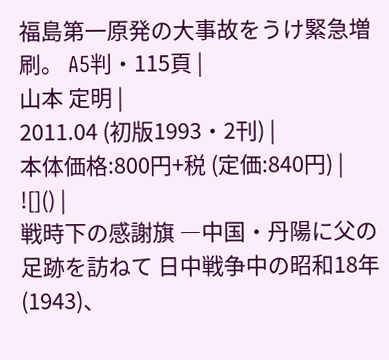福島第一原発の大事故をうけ緊急増刷。 A5判・115頁 |
山本 定明 |
2011.04 (初版1993・2刊) |
本体価格:800円+税 (定価:840円) |
![]() |
戦時下の感謝旗 ―中国・丹陽に父の足跡を訪ねて 日中戦争中の昭和18年(1943)、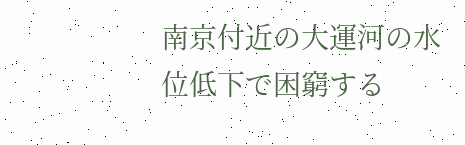南京付近の大運河の水位低下で困窮する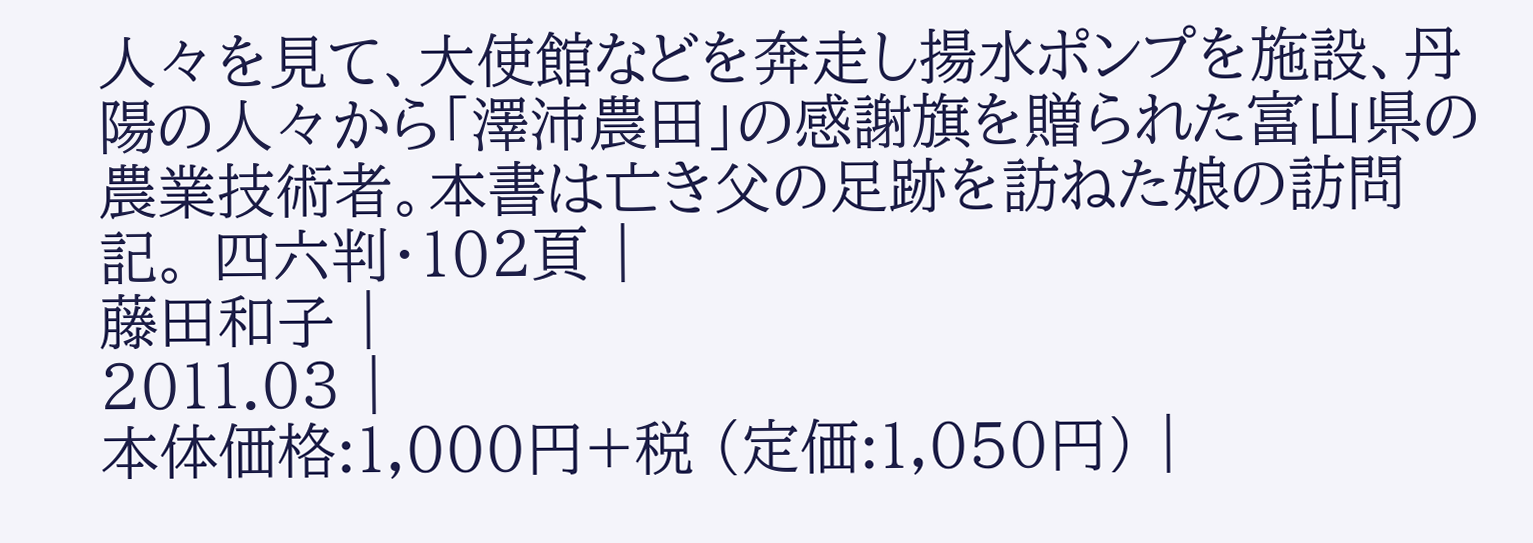人々を見て、大使館などを奔走し揚水ポンプを施設、丹陽の人々から「澤沛農田」の感謝旗を贈られた富山県の農業技術者。本書は亡き父の足跡を訪ねた娘の訪問記。 四六判・102頁 |
藤田和子 |
2011.03 |
本体価格:1,000円+税 (定価:1,050円) |